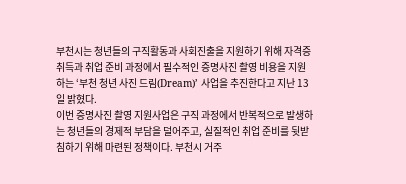부천시는 청년들의 구직활동과 사회진출을 지원하기 위해 자격증 취득과 취업 준비 과정에서 필수적인 증명사진 촬영 비용을 지원하는 ‘부천 청년 사진 드림(Dream)’ 사업을 추진한다고 지난 13일 밝혔다.
이번 증명사진 촬영 지원사업은 구직 과정에서 반복적으로 발생하는 청년들의 경제적 부담을 덜어주고, 실질적인 취업 준비를 뒷받침하기 위해 마련된 정책이다. 부천시 거주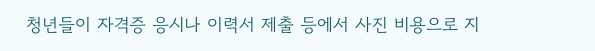청년들이 자격증 응시나 이력서 제출 등에서 사진 비용으로 지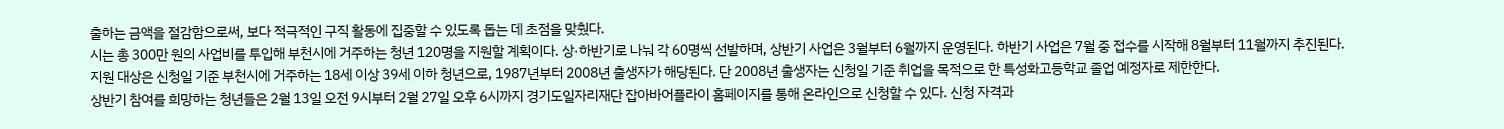출하는 금액을 절감함으로써, 보다 적극적인 구직 활동에 집중할 수 있도록 돕는 데 초점을 맞췄다.
시는 총 300만 원의 사업비를 투입해 부천시에 거주하는 청년 120명을 지원할 계획이다. 상·하반기로 나눠 각 60명씩 선발하며, 상반기 사업은 3월부터 6월까지 운영된다. 하반기 사업은 7월 중 접수를 시작해 8월부터 11월까지 추진된다.
지원 대상은 신청일 기준 부천시에 거주하는 18세 이상 39세 이하 청년으로, 1987년부터 2008년 출생자가 해당된다. 단 2008년 출생자는 신청일 기준 취업을 목적으로 한 특성화고등학교 졸업 예정자로 제한한다.
상반기 참여를 희망하는 청년들은 2월 13일 오전 9시부터 2월 27일 오후 6시까지 경기도일자리재단 잡아바어플라이 홈페이지를 통해 온라인으로 신청할 수 있다. 신청 자격과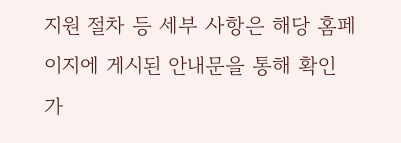지원 절차 등 세부 사항은 해당 홈페이지에 게시된 안내문을 통해 확인 가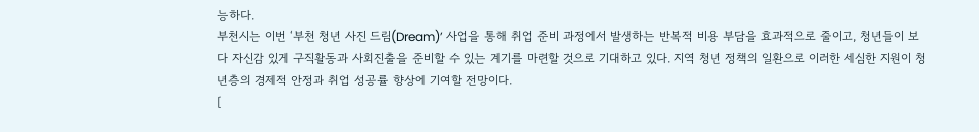능하다.
부천시는 이번 ‘부천 청년 사진 드림(Dream)’ 사업을 통해 취업 준비 과정에서 발생하는 반복적 비용 부담을 효과적으로 줄이고, 청년들이 보다 자신감 있게 구직활동과 사회진출을 준비할 수 있는 계기를 마련할 것으로 기대하고 있다. 지역 청년 정책의 일환으로 이러한 세심한 지원이 청년층의 경제적 안정과 취업 성공률 향상에 기여할 전망이다.
[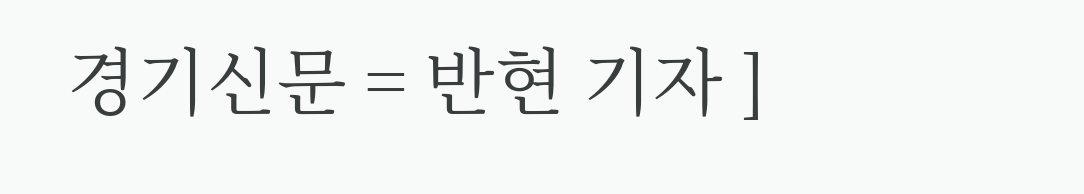경기신문 = 반현 기자 ]